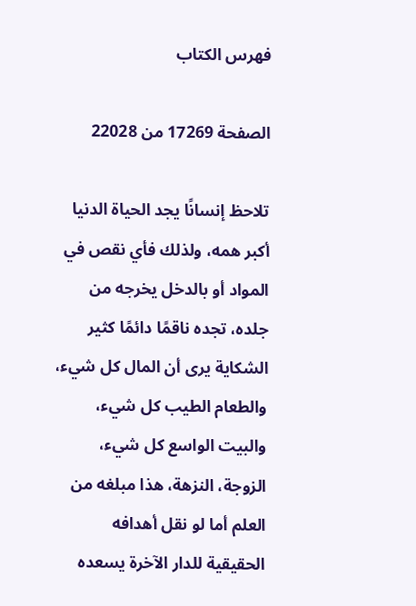فهرس الكتاب

الصفحة 17269 من 22028

تلاحظ إنسانًا يجد الحياة الدنيا أكبر همه، ولذلك فأي نقص في المواد أو بالدخل يخرجه من جلده، تجده ناقمًا دائمًا كثير الشكاية يرى أن المال كل شيء، والطعام الطيب كل شيء، والبيت الواسع كل شيء، الزوجة، النزهة، هذا مبلغه من العلم أما لو نقل أهدافه الحقيقية للدار الآخرة يسعده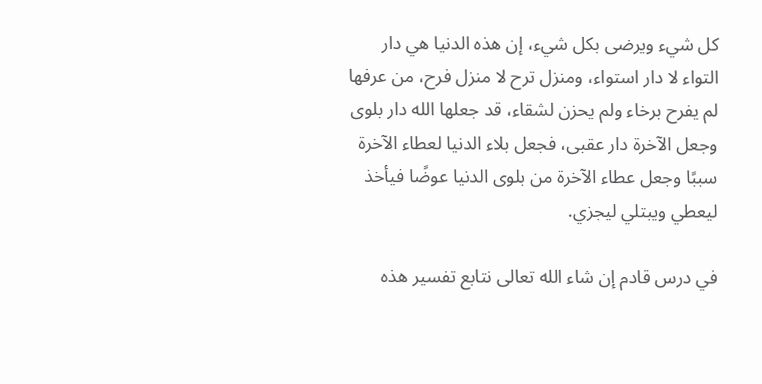كل شيء ويرضى بكل شيء، إن هذه الدنيا هي دار التواء لا دار استواء، ومنزل ترح لا منزل فرح، من عرفها لم يفرح برخاء ولم يحزن لشقاء، قد جعلها الله دار بلوى وجعل الآخرة دار عقبى، فجعل بلاء الدنيا لعطاء الآخرة سببًا وجعل عطاء الآخرة من بلوى الدنيا عوضًا فيأخذ ليعطي ويبتلي ليجزي.

في درس قادم إن شاء الله تعالى نتابع تفسير هذه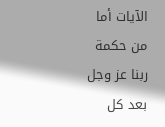الآيات أما من حكمة ربنا عز وجل بعد كل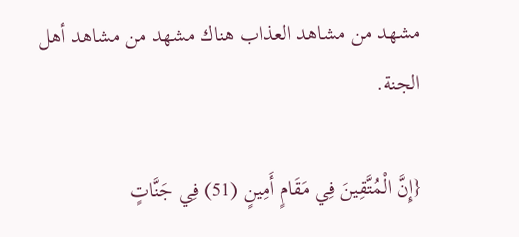مشهد من مشاهد العذاب هناك مشهد من مشاهد أهل الجنة.

{إِنَّ الْمُتَّقِينَ فِي مَقَامٍ أَمِينٍ (51) فِي جَنَّاتٍ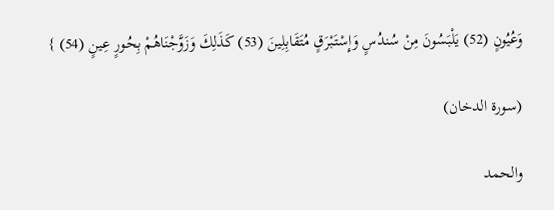وَعُيُونٍ (52) يَلْبَسُونَ مِنْ سُندُسٍ وَإِسْتَبْرَقٍ مُتَقَابِلِينَ (53) كَذَلِكَ وَزَوَّجْنَاهُمْ بِحُورٍ عِينٍ (54) }

(سورة الدخان)

والحمد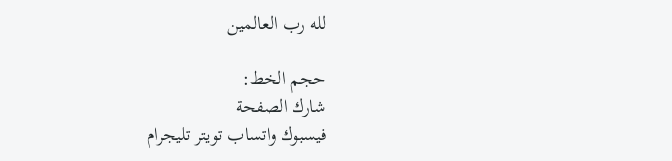لله رب العالمين

حجم الخط:
شارك الصفحة
فيسبوك واتساب تويتر تليجرام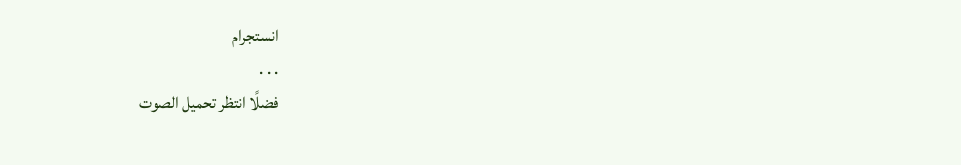انستجرام
. . .
فضلًا انتظر تحميل الصوت